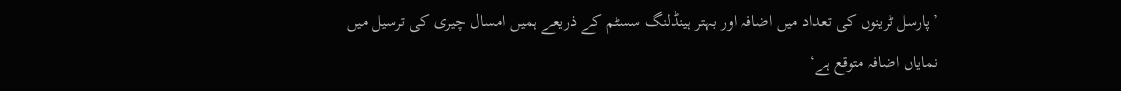’پارسل ٹرینوں کی تعداد میں اضافہ اور بہتر ہینڈلنگ سسٹم کے ذریعے ہمیں امسال چیری کی ترسیل میں نمایاں اضافہ متوقع ہے‘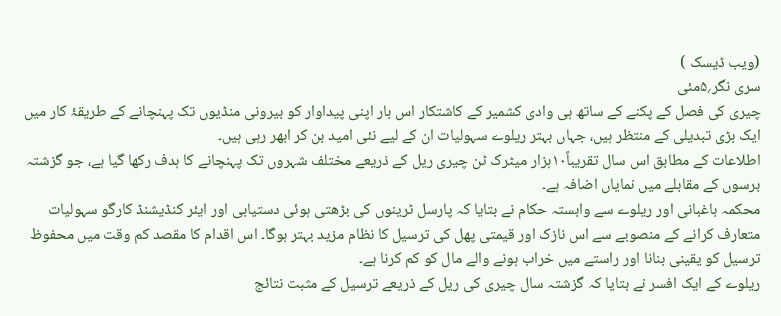(ویب ڈیسک )
سری نگر؍۵مئی
چیری کی فصل کے پکنے کے ساتھ ہی وادی کشمیر کے کاشتکار اس بار اپنی پیداوار کو بیرونی منڈیوں تک پہنچانے کے طریقۂ کار میں ایک بڑی تبدیلی کے منتظر ہیں، جہاں بہتر ریلوے سہولیات ان کے لیے نئی امید بن کر ابھر رہی ہیں۔
اطلاعات کے مطابق اس سال تقریباً۱۰ہزار میٹرک ٹن چیری ریل کے ذریعے مختلف شہروں تک پہنچانے کا ہدف رکھا گیا ہے، جو گزشتہ برسوں کے مقابلے میں نمایاں اضافہ ہے۔
محکمہ باغبانی اور ریلوے سے وابستہ حکام نے بتایا کہ پارسل ٹرینوں کی بڑھتی ہوئی دستیابی اور ایئر کنڈیشنڈ کارگو سہولیات متعارف کرانے کے منصوبے سے اس نازک اور قیمتی پھل کی ترسیل کا نظام مزید بہتر ہوگا۔ اس اقدام کا مقصد کم وقت میں محفوظ ترسیل کو یقینی بنانا اور راستے میں خراب ہونے والے مال کو کم کرنا ہے۔
ریلوے کے ایک افسر نے بتایا کہ گزشتہ سال چیری کی ریل کے ذریعے ترسیل کے مثبت نتائج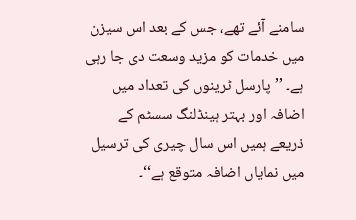سامنے آئے تھے، جس کے بعد اس سیزن میں خدمات کو مزید وسعت دی جا رہی ہے۔ ’’پارسل ٹرینوں کی تعداد میں اضافہ اور بہتر ہینڈلنگ سسٹم کے ذریعے ہمیں اس سال چیری کی ترسیل میں نمایاں اضافہ متوقع ہے‘‘۔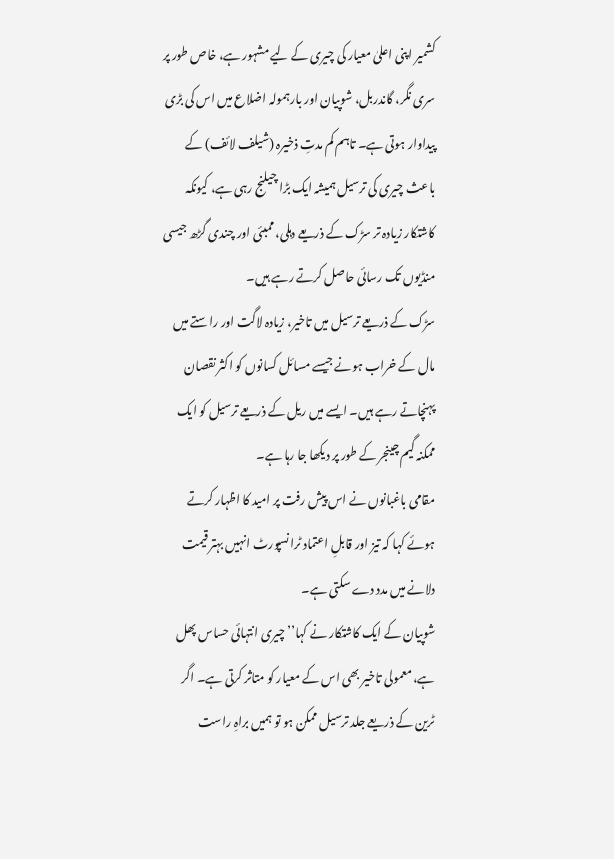کشمیر اپنی اعلیٰ معیار کی چیری کے لیے مشہور ہے، خاص طور پر سری نگر، گاندربل، شوپیان اور بارہمولہ اضلاع میں اس کی بڑی پیداوار ہوتی ہے۔ تاہم کم مدتِ ذخیرہ (شیلف لائف) کے باعث چیری کی ترسیل ہمیشہ ایک بڑا چیلنج رہی ہے، کیونکہ کاشتکار زیادہ تر سڑک کے ذریعے دہلی، ممبئی اور چندی گڑھ جیسی منڈیوں تک رسائی حاصل کرتے رہے ہیں۔
سڑک کے ذریعے ترسیل میں تاخیر، زیادہ لاگت اور راستے میں مال کے خراب ہونے جیسے مسائل کسانوں کو اکثر نقصان پہنچاتے رہے ہیں۔ ایسے میں ریل کے ذریعے ترسیل کو ایک ممکنہ گیم چینجر کے طور پر دیکھا جا رہا ہے۔
مقامی باغبانوں نے اس پیش رفت پر امید کا اظہار کرتے ہوئے کہا کہ تیز اور قابلِ اعتماد ٹرانسپورٹ انہیں بہتر قیمت دلانے میں مدد دے سکتی ہے۔
شوپیان کے ایک کاشتکار نے کہا’’چیری انتہائی حساس پھل ہے، معمولی تاخیر بھی اس کے معیار کو متاثر کرتی ہے۔ اگر ٹرین کے ذریعے جلد ترسیل ممکن ہو تو ہمیں براہِ راست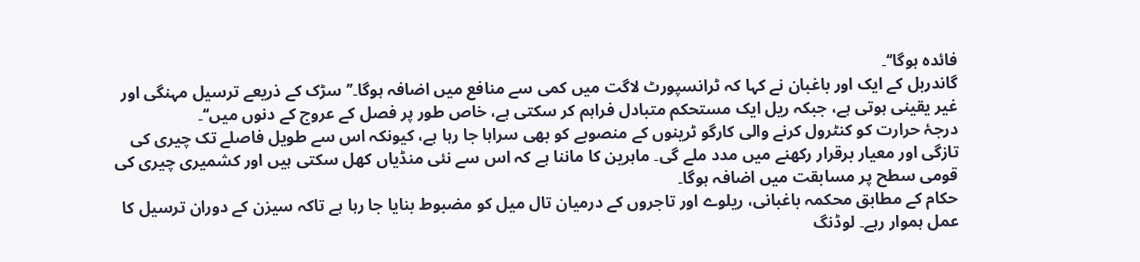فائدہ ہوگا‘‘۔
گاندربل کے ایک اور باغبان نے کہا کہ ٹرانسپورٹ لاگت میں کمی سے منافع میں اضافہ ہوگا۔’’سڑک کے ذریعے ترسیل مہنگی اور غیر یقینی ہوتی ہے، جبکہ ریل ایک مستحکم متبادل فراہم کر سکتی ہے، خاص طور پر فصل کے عروج کے دنوں میں‘‘۔
درجۂ حرارت کو کنٹرول کرنے والی کارگو ٹرینوں کے منصوبے کو بھی سراہا جا رہا ہے، کیونکہ اس سے طویل فاصلے تک چیری کی تازگی اور معیار برقرار رکھنے میں مدد ملے گی۔ ماہرین کا ماننا ہے کہ اس سے نئی منڈیاں کھل سکتی ہیں اور کشمیری چیری کی قومی سطح پر مسابقت میں اضافہ ہوگا۔
حکام کے مطابق محکمہ باغبانی، ریلوے اور تاجروں کے درمیان تال میل کو مضبوط بنایا جا رہا ہے تاکہ سیزن کے دوران ترسیل کا عمل ہموار رہے۔ لوڈنگ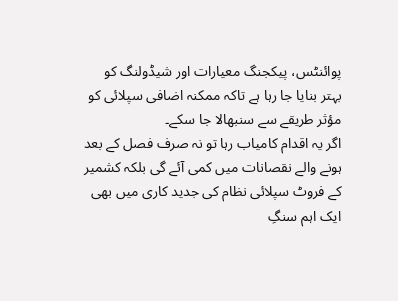پوائنٹس، پیکجنگ معیارات اور شیڈولنگ کو بہتر بنایا جا رہا ہے تاکہ ممکنہ اضافی سپلائی کو مؤثر طریقے سے سنبھالا جا سکے۔
اگر یہ اقدام کامیاب رہا تو نہ صرف فصل کے بعد ہونے والے نقصانات میں کمی آئے گی بلکہ کشمیر کے فروٹ سپلائی نظام کی جدید کاری میں بھی ایک اہم سنگِ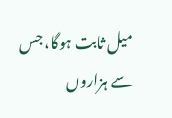میل ثابت ہوگا، جس سے ہزاروں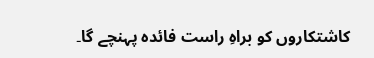کاشتکاروں کو براہِ راست فائدہ پہنچے گا۔